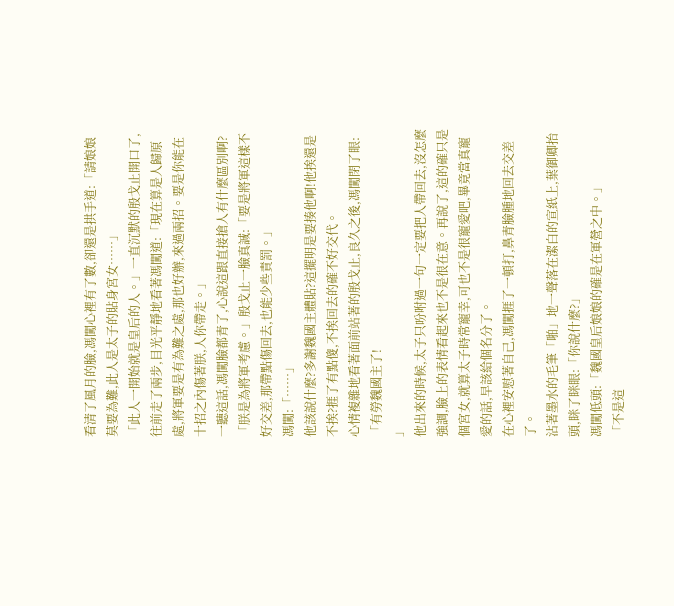看清了風月的臉,馮闖心裡有了數,卻還是拱手道:「請娘娘莫要為難,此人是太子的貼身宮女……」
「此人一開始就是皇后的人。」一直沉默的殷戈止開口了,往前走了兩步,目光平靜地看著馮闖道:「現在算是人歸原處,將軍要是有為難之處,那也好辦,來過兩招。要是你能在十招之內傷著朕,人你帶走。」
一聽這話,馮闖臉都青了,心說這跟直接搶人有什麼區別啊?
「朕是為將軍考慮。」殷戈止一臉真誠:「要是將軍這樣不好交差,那帶點傷回去,也能少些責罰。」
馮闖:「……」
他該說什麼?多謝魏國主體貼?這擺明是要揍他啊!他挨還是不挨?捱了有點傻,不挨回去的確不好交代。
心情複雜地看著面前站著的殷戈止,良久之後,馮闖閉了眼:「有勞魏國主了!
」
他出來的時候,太子只吩咐過一句一定要把人帶回去,沒怎麼強調,臉上的表情看起來也不是很在意。再說了,這的確只是個宮女,就算太子時常寵幸,可也不是很寵愛吧,畢竟當真寵愛的話,早該給個名分了。
在心裡安慰著自己,馮闖捱了一頓打,鼻青臉腫地回去交差了。
沾著墨水的毛筆「啪」地一聲落在潔白的宣紙上,葉御卿抬頭,眯了眯眼:「你說什麼?」
馮闖低頭:「魏國皇后娘娘的確是在軍營之中。」
「不是這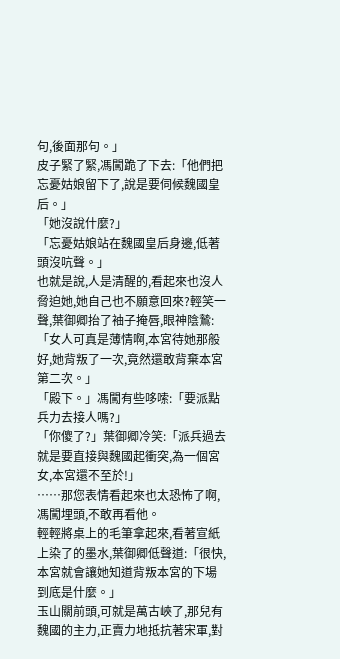句,後面那句。」
皮子緊了緊,馮闖跪了下去:「他們把忘憂姑娘留下了,說是要伺候魏國皇后。」
「她沒說什麼?」
「忘憂姑娘站在魏國皇后身邊,低著頭沒吭聲。」
也就是說,人是清醒的,看起來也沒人脅迫她,她自己也不願意回來?輕笑一聲,葉御卿抬了袖子掩唇,眼神陰鷙:「女人可真是薄情啊,本宮待她那般好,她背叛了一次,竟然還敢背棄本宮第二次。」
「殿下。」馮闖有些哆嗦:「要派點兵力去接人嗎?」
「你傻了?」葉御卿冷笑:「派兵過去就是要直接與魏國起衝突,為一個宮女,本宮還不至於!」
……那您表情看起來也太恐怖了啊,馮闖埋頭,不敢再看他。
輕輕將桌上的毛筆拿起來,看著宣紙上染了的墨水,葉御卿低聲道:「很快,本宮就會讓她知道背叛本宮的下場到底是什麼。」
玉山關前頭,可就是萬古峽了,那兒有魏國的主力,正賣力地抵抗著宋軍,對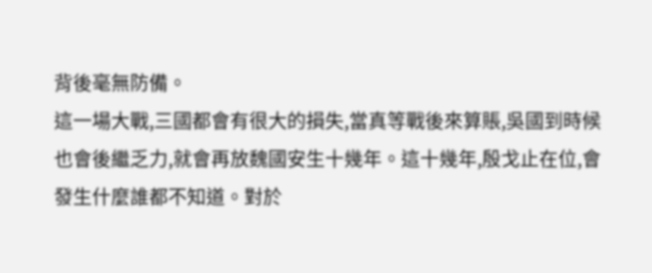背後毫無防備。
這一場大戰,三國都會有很大的損失,當真等戰後來算賬,吳國到時候也會後繼乏力,就會再放魏國安生十幾年。這十幾年,殷戈止在位,會發生什麼誰都不知道。對於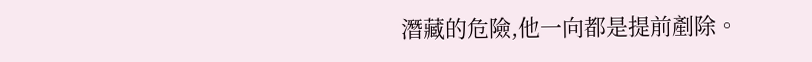潛藏的危險,他一向都是提前剷除。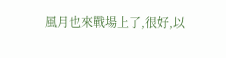風月也來戰場上了,很好,以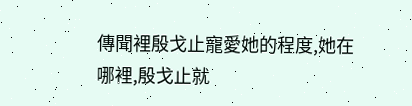傳聞裡殷戈止寵愛她的程度,她在哪裡,殷戈止就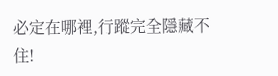必定在哪裡,行蹤完全隱藏不住!